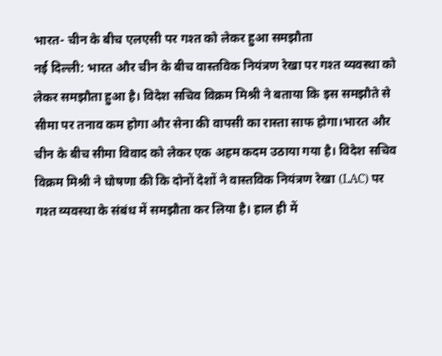भारत- चीन के बीच एलएसी पर गश्त को लेकर हुआ समझौता
नई दिल्ली: भारत और चीन के बीच वास्तविक नियंत्रण रेखा पर गश्त व्यवस्था को लेकर समझौता हुआ है। विदेश सचिव विक्रम मिश्री ने बताया कि इस समझौते से सीमा पर तनाव कम होगा और सेना की वापसी का रास्ता साफ होगा।भारत और चीन के बीच सीमा विवाद को लेकर एक अहम कदम उठाया गया है। विदेश सचिव विक्रम मिश्री ने घोषणा की कि दोनों देशों ने वास्तविक नियंत्रण रेखा (LAC) पर गश्त व्यवस्था के संबंध में समझौता कर लिया है। हाल ही में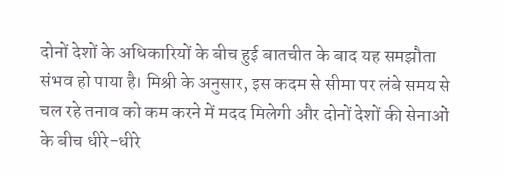दोनों देशों के अधिकारियों के बीच हुई बातचीत के बाद यह समझौता संभव हो पाया है। मिश्री के अनुसार, इस कदम से सीमा पर लंबे समय से चल रहे तनाव को कम करने में मदद मिलेगी और दोनों देशों की सेनाओं के बीच धीरे-धीरे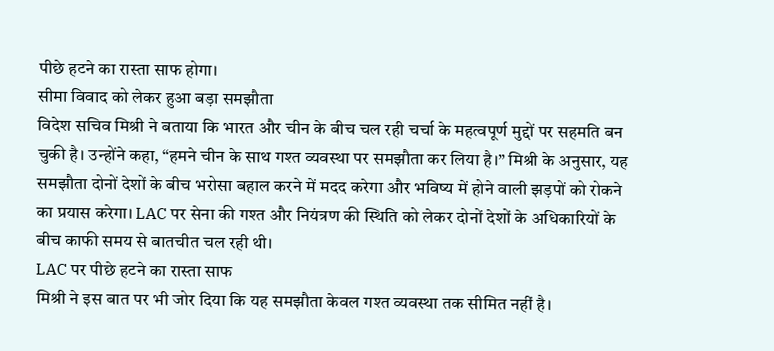पीछे हटने का रास्ता साफ होगा।
सीमा विवाद को लेकर हुआ बड़ा समझौता
विदेश सचिव मिश्री ने बताया कि भारत और चीन के बीच चल रही चर्चा के महत्वपूर्ण मुद्दों पर सहमति बन चुकी है। उन्होंने कहा, “हमने चीन के साथ गश्त व्यवस्था पर समझौता कर लिया है।” मिश्री के अनुसार, यह समझौता दोनों देशों के बीच भरोसा बहाल करने में मदद करेगा और भविष्य में होने वाली झड़पों को रोकने का प्रयास करेगा। LAC पर सेना की गश्त और नियंत्रण की स्थिति को लेकर दोनों देशों के अधिकारियों के बीच काफी समय से बातचीत चल रही थी।
LAC पर पीछे हटने का रास्ता साफ
मिश्री ने इस बात पर भी जोर दिया कि यह समझौता केवल गश्त व्यवस्था तक सीमित नहीं है।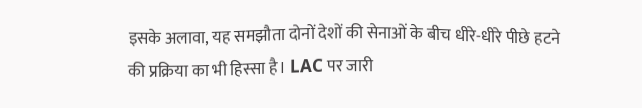इसके अलावा, यह समझौता दोनों देशों की सेनाओं के बीच धीरे-धीरे पीछे हटने की प्रक्रिया का भी हिस्सा है। LAC पर जारी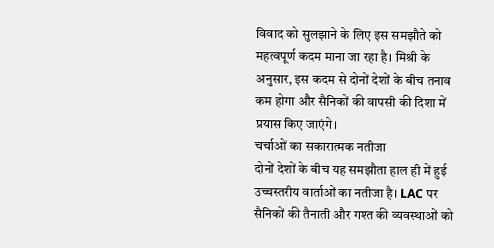विवाद को सुलझाने के लिए इस समझौते को महत्वपूर्ण कदम माना जा रहा है। मिश्री के अनुसार, इस कदम से दोनों देशों के बीच तनाव कम होगा और सैनिकों की वापसी की दिशा में प्रयास किए जाएंगे।
चर्चाओं का सकारात्मक नतीजा
दोनों देशों के बीच यह समझौता हाल ही में हुई उच्चस्तरीय वार्ताओं का नतीजा है। LAC पर सैनिकों की तैनाती और गश्त की व्यवस्थाओं को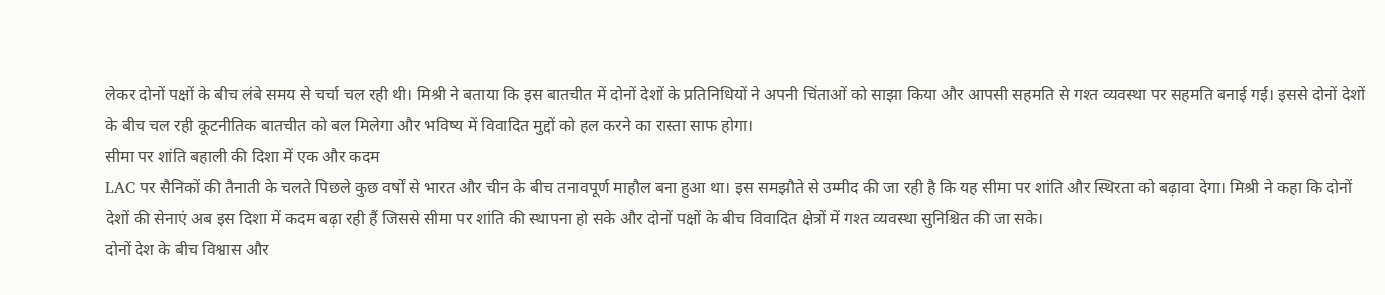लेकर दोनों पक्षों के बीच लंबे समय से चर्चा चल रही थी। मिश्री ने बताया कि इस बातचीत में दोनों देशों के प्रतिनिधियों ने अपनी चिंताओं को साझा किया और आपसी सहमति से गश्त व्यवस्था पर सहमति बनाई गई। इससे दोनों देशों के बीच चल रही कूटनीतिक बातचीत को बल मिलेगा और भविष्य में विवादित मुद्दों को हल करने का रास्ता साफ होगा।
सीमा पर शांति बहाली की दिशा में एक और कदम
LAC पर सैनिकों की तैनाती के चलते पिछले कुछ वर्षों से भारत और चीन के बीच तनावपूर्ण माहौल बना हुआ था। इस समझौते से उम्मीद की जा रही है कि यह सीमा पर शांति और स्थिरता को बढ़ावा देगा। मिश्री ने कहा कि दोनों देशों की सेनाएं अब इस दिशा में कदम बढ़ा रही हैं जिससे सीमा पर शांति की स्थापना हो सके और दोनों पक्षों के बीच विवादित क्षेत्रों में गश्त व्यवस्था सुनिश्चित की जा सके।
दोनों देश के बीच विश्वास और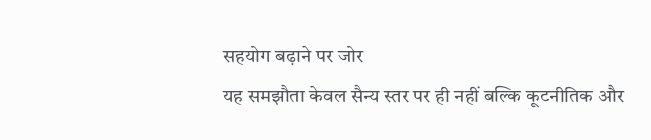सहयोग बढ़ाने पर जोर
यह समझौता केवल सैन्य स्तर पर ही नहीं बल्कि कूटनीतिक और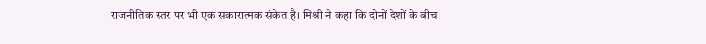राजनीतिक स्तर पर भी एक सकारात्मक संकेत है। मिश्री ने कहा कि दोनों देशों के बीच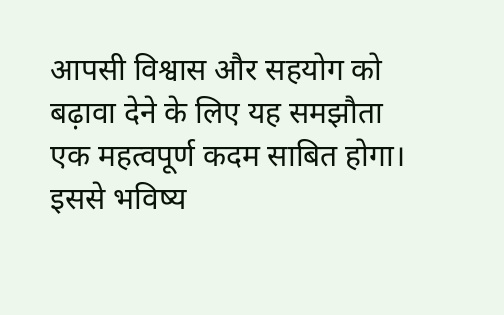आपसी विश्वास और सहयोग को बढ़ावा देने के लिए यह समझौता एक महत्वपूर्ण कदम साबित होगा। इससे भविष्य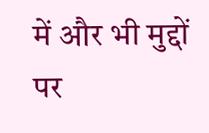में और भी मुद्दों पर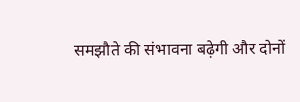समझौते की संभावना बढ़ेगी और दोनों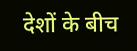देशों के बीच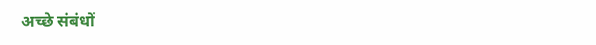अच्छे संबंधों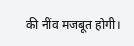की नींव मजबूत होगी।